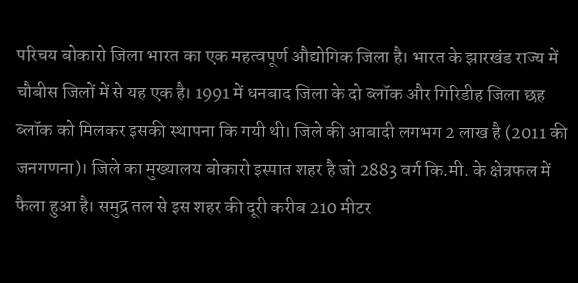परिचय बोकारो जिला भारत का एक महत्वपूर्ण औद्योगिक जिला है। भारत के झारखंड राज्य में चौबीस जिलों में से यह एक है। 1991 में धनबाद जिला के दो ब्लॉक और गिरिडीह जिला छह ब्लॉक को मिलकर इसकी स्थापना कि गयी थी। जिले की आबादी लगभग 2 लाख है (2011 की जनगणना)। जिले का मुख्यालय बोकारो इस्पात शहर है जो 2883 वर्ग कि.मी. के क्षेत्रफल में फैला हुआ है। समुद्र तल से इस शहर की दूरी करीब 210 मीटर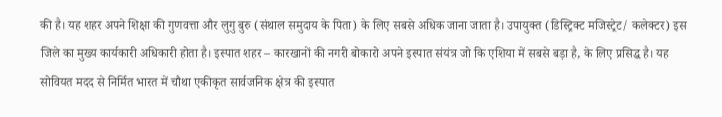की है। यह शहर अपने शिक्षा की गुणवत्ता और लुगु बुरु (संथाल समुदाय के पिता) के लिए सबसे अधिक जाना जाता है। उपायुक्त (डिस्ट्रिक्ट मजिस्ट्रेट/ कलेक्टर) इस जिले का मुख्य कार्यकारी अधिकारी होता है। इस्पात शहर – कारखानों की नगरी बोकारो अपने इस्पात संयंत्र जो कि एशिया में सबसे बड़ा है, के लिए प्रसिद्ध है। यह सोवियत मदद से निर्मित भारत में चौथा एकीकृत सार्वजनिक क्षेत्र की इस्पात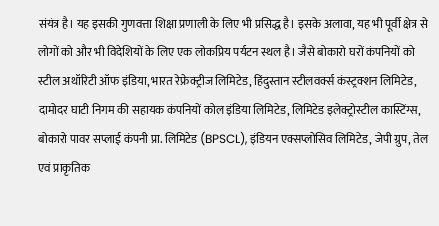संयंत्र है। यह इसकी गुणवत्ता शिक्षा प्रणाली के लिए भी प्रसिद्ध है। इसके अलावा, यह भी पूर्वी क्षेत्र से लोगों को और भी विदेशियों के लिए एक लोकप्रिय पर्यटन स्थल है। जैसे बोकारो घरों कंपनियों को स्टील अथॉरिटी ऑफ इंडिया, भारत रेफ्रेक्ट्रीज लिमिटेड, हिंदुस्तान स्टीलवर्क्स कंस्ट्रक्शन लिमिटेड, दामोदर घाटी निगम की सहायक कंपनियों कोल इंडिया लिमिटेड, लिमिटेड इलेक्ट्रोस्टील कास्टिंग्स, बोकारो पावर सप्लाई कंपनी प्रा. लिमिटेड (BPSCL), इंडियन एक्सप्लोसिव लिमिटेड, जेपी ग्रुप, तेल एवं प्राकृतिक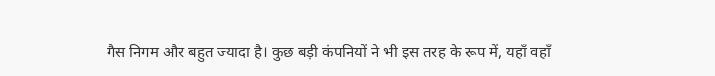गैस निगम और बहुत ज्यादा है। कुछ बड़ी कंपनियों ने भी इस तरह के रूप में, यहाँ वहाँ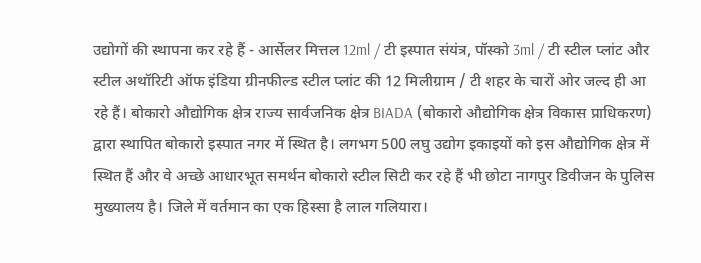उद्योगों की स्थापना कर रहे हैं - आर्सेलर मित्तल 12ml / टी इस्पात संयंत्र, पॉस्को 3ml / टी स्टील प्लांट और स्टील अथॉरिटी ऑफ इंडिया ग्रीनफील्ड स्टील प्लांट की 12 मिलीग्राम / टी शहर के चारों ओर जल्द ही आ रहे हैं। बोकारो औद्योगिक क्षेत्र राज्य सार्वजनिक क्षेत्र BIADA (बोकारो औद्योगिक क्षेत्र विकास प्राधिकरण) द्वारा स्थापित बोकारो इस्पात नगर में स्थित है। लगभग 500 लघु उद्योग इकाइयों को इस औद्योगिक क्षेत्र में स्थित हैं और वे अच्छे आधारभूत समर्थन बोकारो स्टील सिटी कर रहे हैं भी छोटा नागपुर डिवीजन के पुलिस मुख्यालय है। जिले में वर्तमान का एक हिस्सा है लाल गलियारा।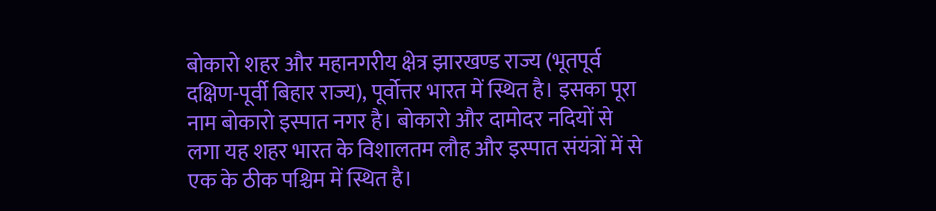बोकारो शहर और महानगरीय क्षेत्र झारखण्ड राज्य (भूतपूर्व दक्षिण-पूर्वी बिहार राज्य), पूर्वोत्तर भारत में स्थित है। इसका पूरा नाम बोकारो इस्पात नगर है। बोकारो और दामोदर नदियों से लगा यह शहर भारत के विशालतम लौह और इस्पात संयंत्रों में से एक के ठीक पश्चिम में स्थित है।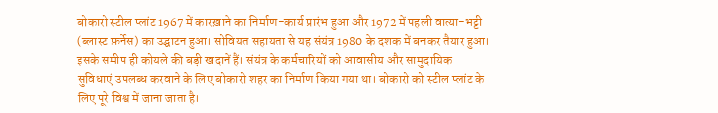बोकारो स्टील प्लांट 1967 में कारख़ाने का निर्माण-कार्य प्रारंभ हुआ और 1972 में पहली वात्या-भट्टी (ब्लास्ट फ़र्नेस) का उद्घाटन हुआ। सोवियत सहायता से यह संयंत्र 1980 के दशक में बनकर तैयार हुआ। इसके समीप ही कोयले की बड़ी खदानें हैं। संयंत्र के कर्मचारियों को आवासीय और सामुदायिक सुविधाएं उपलब्ध करवाने के लिए बोकारो शहर का निर्माण किया गया था। बोकारो को स्टील प्लांट के लिए पूरे विश्व में जाना जाता है।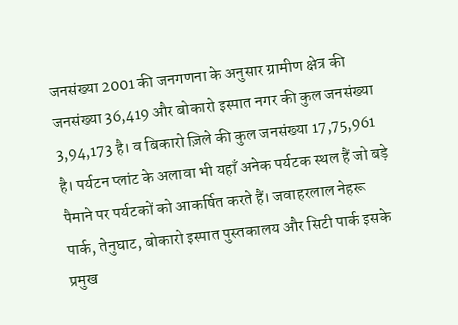जनसंख्या 2001 की जनगणना के अनुसार ग्रामीण क्षेत्र की जनसंख्या 36,419 और बोकारो इस्पात नगर की कुल जनसंख्या 3,94,173 है। व बिकारो ज़िले की कुल जनसंख्या 17,75,961 है। पर्यटन प्लांट के अलावा भी यहाँ अनेक पर्यटक स्थल हैं जो बड़े पैमाने पर पर्यटकों को आकर्षित करते हैं। जवाहरलाल नेहरू पार्क, तेनुघाट, बोकारो इस्पात पुस्तकालय और सिटी पार्क इसके प्रमुख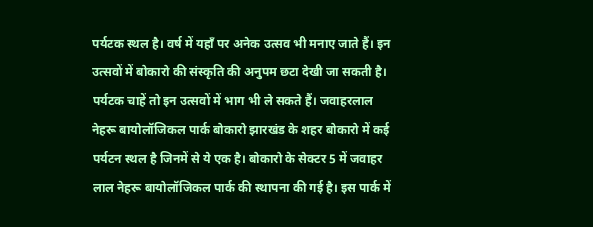पर्यटक स्थल है। वर्ष में यहाँ पर अनेक उत्सव भी मनाए जाते हैं। इन उत्सवों में बोकारो की संस्कृति की अनुपम छटा देखी जा सकती है। पर्यटक चाहें तो इन उत्सवों में भाग भी ले सकते हैं। जवाहरलाल नेहरू बायोलॉजिकल पार्क बोकारो झारखंड के शहर बोकारो में कई पर्यटन स्थल है जिनमें से ये एक है। बोकारो के सेक्टर 5 में जवाहर लाल नेहरू बायोलॉजिकल पार्क की स्थापना की गई है। इस पार्क में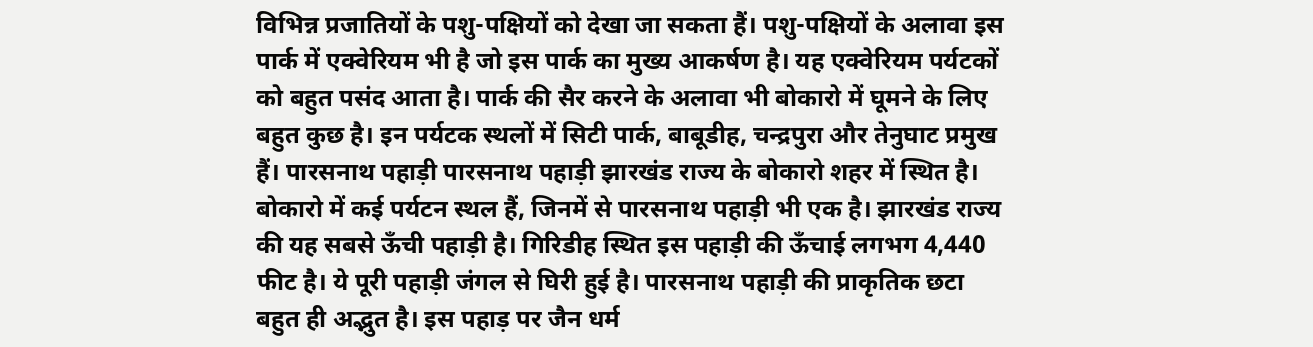विभिन्न प्रजातियों के पशु-पक्षियों को देखा जा सकता हैं। पशु-पक्षियों के अलावा इस पार्क में एक्वेरियम भी है जो इस पार्क का मुख्य आकर्षण है। यह एक्वेरियम पर्यटकों को बहुत पसंद आता है। पार्क की सैर करने के अलावा भी बोकारो में घूमने के लिए बहुत कुछ है। इन पर्यटक स्थलों में सिटी पार्क, बाबूडीह, चन्द्रपुरा और तेनुघाट प्रमुख हैं। पारसनाथ पहाड़ी पारसनाथ पहाड़ी झारखंड राज्य के बोकारो शहर में स्थित है। बोकारो में कई पर्यटन स्थल हैं, जिनमें से पारसनाथ पहाड़ी भी एक है। झारखंड राज्य की यह सबसे ऊँची पहाड़ी है। गिरिडीह स्थित इस पहाड़ी की ऊँचाई लगभग 4,440 फीट है। ये पूरी पहाड़ी जंगल से घिरी हुई है। पारसनाथ पहाड़ी की प्राकृतिक छटा बहुत ही अद्भुत है। इस पहाड़ पर जैन धर्म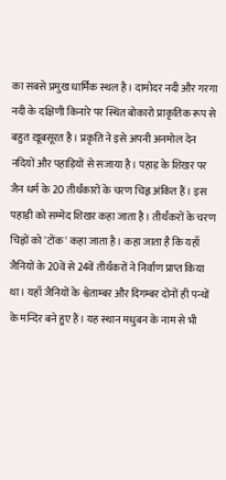का सबसे प्रमुख धार्मिक स्थल है। दामोदर नदी और गरगा नदी के दक्षिणी किनारे पर स्थित बोकारो प्राकृतिक रूप से बहुत ख़ूबसूरत है। प्रकृति ने इसे अपनी अनमोल देन नदियों और पहाड़ियों से सजाया है। पहाड़ के शिखर पर जैन धर्म के 20 तीर्थंकारों के चरण चिह्न अंकित हैं। इस पहाड़ी को सम्मेद शिखर कहा जाता है। तीर्थंकरों के चरण चिह्नों को 'टोंक' कहा जाता है। कहा जाता है कि यहाँ जैनियों के 20वें से 24वें तीर्थंकरों ने निर्वाण प्राप्त किया था। यहाँ जैनियों के श्वेताम्बर और दिगम्बर दोनों ही पन्थों के मन्दिर बने हुए हैं। यह स्थान मधुबन के नाम से भी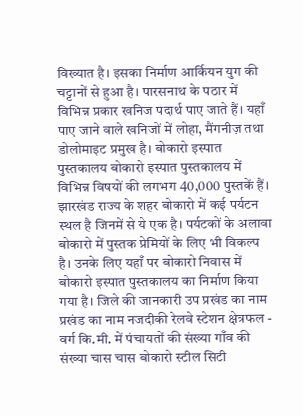विख्यात है। इसका निर्माण आर्कियन युग की चट्टानों से हुआ है। पारसनाथ के पठार में विभिन्न प्रकार खनिज पदार्थ पाए जाते हैं। यहाँ पाए जाने वाले खनिजों में लोहा, मैंगनीज़ तथा डोलोमाइट प्रमुख है। बोकारो इस्पात पुस्तकालय बोकारो इस्पात पुस्तकालय में विभिन्न विषयों की लगभग 40,000 पुस्तकें हैं। झारखंड राज्य के शहर बोकारो में कई पर्यटन स्थल है जिनमें से ये एक है। पर्यटकों के अलावा बोकारो में पुस्तक प्रेमियों के लिए भी विकल्प है। उनके लिए यहाँ पर बोकारो निवास में बोकारो इस्पात पुस्तकालय का निर्माण किया गया है। जिले की जानकारी उप प्रखंड का नाम प्रखंड का नाम नजदीकी रेलवे स्टेशन क्षेत्रफल - वर्ग कि.मी. में पंचायतों की संख्या गाँव की संख्या चास चास बोकारो स्टील सिटी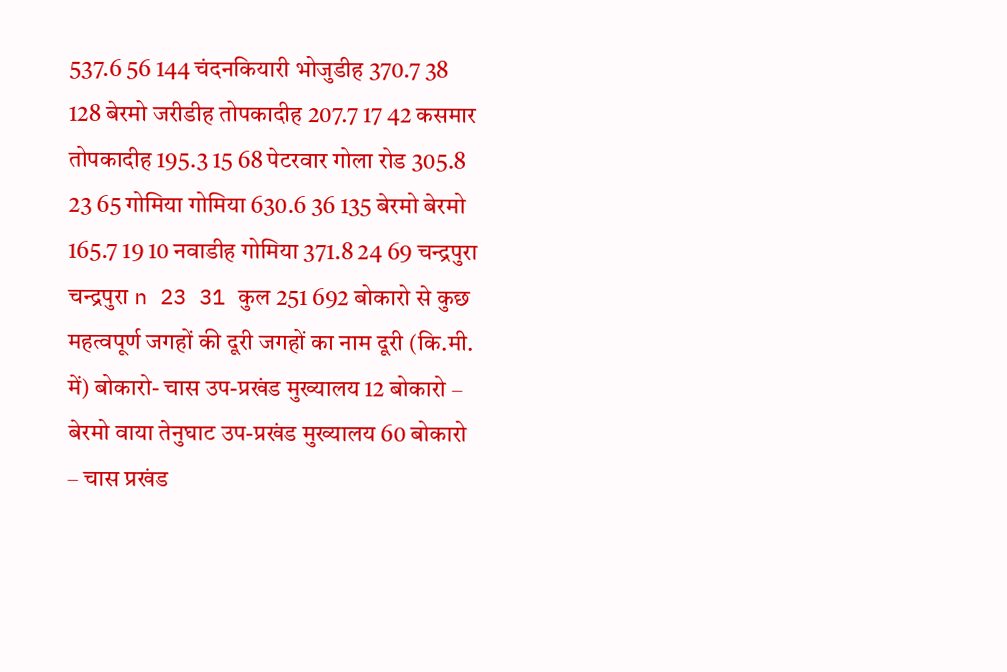537.6 56 144 चंदनकियारी भोजुडीह 370.7 38 128 बेरमो जरीडीह तोपकादीह 207.7 17 42 कसमार तोपकादीह 195.3 15 68 पेटरवार गोला रोड 305.8 23 65 गोमिया गोमिया 630.6 36 135 बेरमो बेरमो 165.7 19 10 नवाडीह गोमिया 371.8 24 69 चन्द्रपुरा चन्द्रपुरा n 23 31 कुल 251 692 बोकारो से कुछ महत्वपूर्ण जगहों की दूरी जगहों का नाम दूरी (कि.मी. में) बोकारो- चास उप-प्रखंड मुख्यालय 12 बोकारो – बेरमो वाया तेनुघाट उप-प्रखंड मुख्यालय 60 बोकारो – चास प्रखंड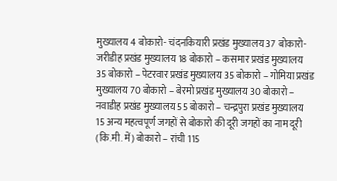मुख्यालय 4 बोकारो- चंदनकियारी प्रखंड मुख्यालय 37 बोकारो- जरीडीह प्रखंड मुख्यालय 18 बोकारो – कसमार प्रखंड मुख्यालय 35 बोकारो – पेटरवार प्रखंड मुख्यालय 35 बोकारो – गोमिया प्रखंड मुख्यालय 70 बोकारो – बेरमो प्रखंड मुख्यालय 30 बोकारो – नवाडीह प्रखंड मुख्यालय 55 बोकारो – चन्द्रपुरा प्रखंड मुख्यालय 15 अन्य महत्वपूर्ण जगहों से बोकारो की दूरी जगहों का नाम दूरी (कि.मी. में) बोकारो – रांची 115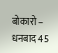बोकारो – धनबाद 45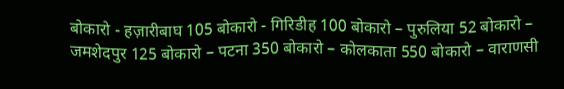बोकारो - हज़ारीबाघ 105 बोकारो - गिरिडीह 100 बोकारो – पुरुलिया 52 बोकारो – जमशेदपुर 125 बोकारो – पटना 350 बोकारो – कोलकाता 550 बोकारो – वाराणसी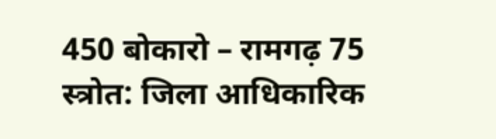450 बोकारो – रामगढ़ 75 स्त्रोत: जिला आधिकारिक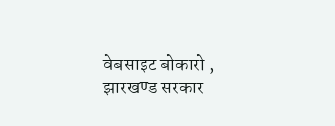वेबसाइट बोकारो , झारखण्ड सरकार